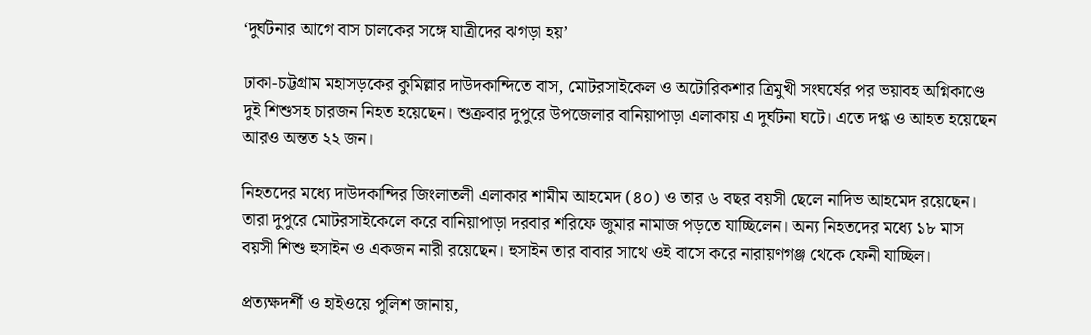‘দুর্ঘটনার আগে বাস চালকের সঙ্গে যাত্রীদের ঝগড়া হয়’

ঢাকা-চট্টগ্রাম মহাসড়কের কুমিল্লার দাউদকান্দিতে বাস, মোটরসাইকেল ও অটোরিকশার ত্রিমুখী সংঘর্ষের পর ভয়াবহ অগ্নিকাণ্ডে দুই শিশুসহ চারজন নিহত হয়েছেন। শুক্রবার দুপুরে উপজেলার বানিয়াপাড়া এলাকায় এ দুর্ঘটনা ঘটে। এতে দগ্ধ ও আহত হয়েছেন আরও অন্তত ২২ জন।

নিহতদের মধ্যে দাউদকান্দির জিংলাতলী এলাকার শামীম আহমেদ (৪০) ও তার ৬ বছর বয়সী ছেলে নাদিভ আহমেদ রয়েছেন। তারা দুপুরে মোটরসাইকেলে করে বানিয়াপাড়া দরবার শরিফে জুমার নামাজ পড়তে যাচ্ছিলেন। অন্য নিহতদের মধ্যে ১৮ মাস বয়সী শিশু হুসাইন ও একজন নারী রয়েছেন। হুসাইন তার বাবার সাথে ওই বাসে করে নারায়ণগঞ্জ থেকে ফেনী যাচ্ছিল।

প্রত্যক্ষদর্শী ও হাইওয়ে পুলিশ জানায়,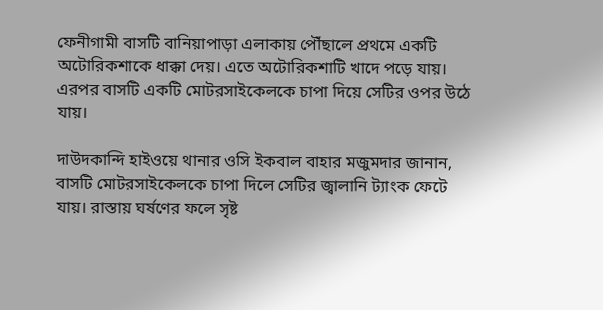ফেনীগামী বাসটি বানিয়াপাড়া এলাকায় পৌঁছালে প্রথমে একটি অটোরিকশাকে ধাক্কা দেয়। এতে অটোরিকশাটি খাদে পড়ে যায়। এরপর বাসটি একটি মোটরসাইকেলকে চাপা দিয়ে সেটির ওপর উঠে যায়।

দাউদকান্দি হাইওয়ে থানার ওসি ইকবাল বাহার মজুমদার জানান, বাসটি মোটরসাইকেলকে চাপা দিলে সেটির জ্বালানি ট্যাংক ফেটে যায়। রাস্তায় ঘর্ষণের ফলে সৃষ্ট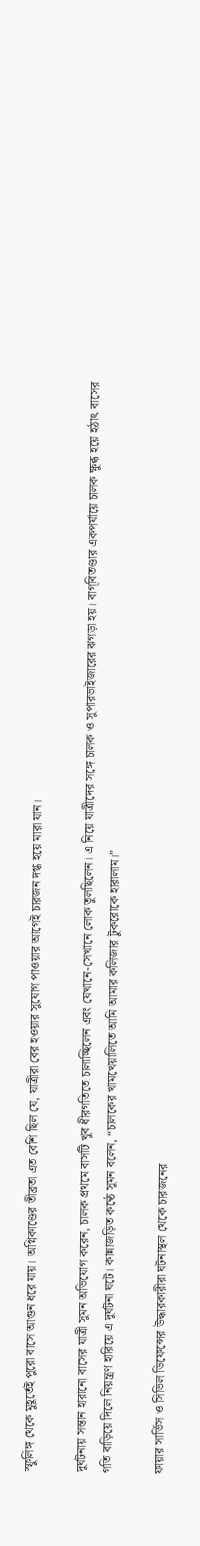স্ফুলিঙ্গ থেকে মুহূর্তেই পুরো বাসে আগুন ধরে যায়। অগ্নিকাণ্ডের তীব্রতা এত বেশি ছিল যে, যাত্রীরা বের হওয়ার সুযোগ পাওয়ার আগেই চারজন দগ্ধ হয়ে মারা যান।

দুর্ঘটনায় সন্তান হারানো বাসের যাত্রী সুমন অভিযোগ করেন, চালক প্রথমে বাসটি খুব ধীরগতিতে চালাচ্ছিলেন এবং যেখানে-সেখানে লোক তুলছিলেন। এ নিয়ে যাত্রীদের সঙ্গে চালক ও সুপারভাইজারের ঝগড়া হয়। বাগ্‌বিতণ্ডার একপর্যায়ে চালক ক্ষুব্ধ হয়ে হঠাৎ বাসের গতি বাড়িয়ে দিলে নিয়ন্ত্রণ হারিয়ে এ দুর্ঘটনা ঘটে। কান্নাজড়িত কণ্ঠে সুমন বলেন, “চালকের খামখেয়ালিতে আমি আমার কলিজার টুকরোকে হারালাম।”

ফায়ার সার্ভিস ও সিভিল ডিফেন্সের উদ্ধারকারীরা ঘটনাস্থল থেকে চারজনের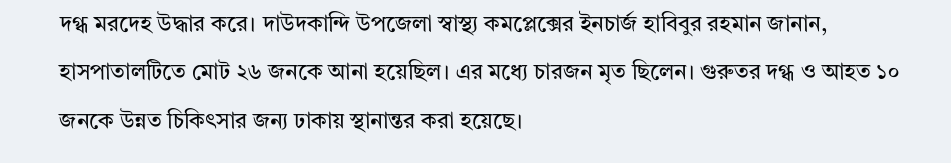দগ্ধ মরদেহ উদ্ধার করে। দাউদকান্দি উপজেলা স্বাস্থ্য কমপ্লেক্সের ইনচার্জ হাবিবুর রহমান জানান, হাসপাতালটিতে মোট ২৬ জনকে আনা হয়েছিল। এর মধ্যে চারজন মৃত ছিলেন। গুরুতর দগ্ধ ও আহত ১০ জনকে উন্নত চিকিৎসার জন্য ঢাকায় স্থানান্তর করা হয়েছে।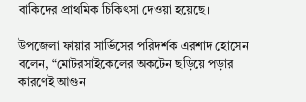বাকিদের প্রাথমিক চিকিৎসা দেওয়া হয়েছে।

উপজেলা ফায়ার সার্ভিসের পরিদর্শক এরশাদ হোসেন বলেন, “মোটরসাইকেলের অকটেন ছড়িয়ে পড়ার কারণেই আগুন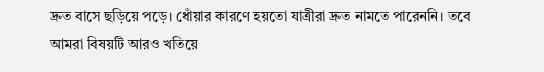দ্রুত বাসে ছড়িয়ে পড়ে। ধোঁয়ার কারণে হয়তো যাত্রীরা দ্রুত নামতে পারেননি। তবে আমরা বিষয়টি আরও খতিয়ে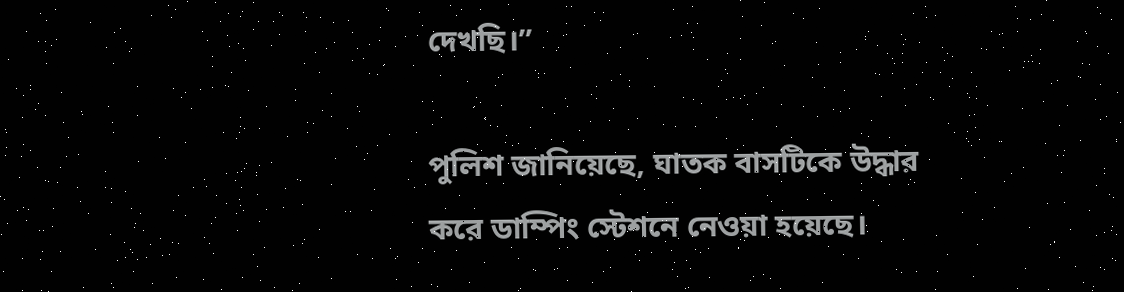দেখছি।”

পুলিশ জানিয়েছে, ঘাতক বাসটিকে উদ্ধার করে ডাম্পিং স্টেশনে নেওয়া হয়েছে।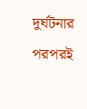দুর্ঘটনার পরপরই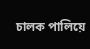চালক পালিয়ে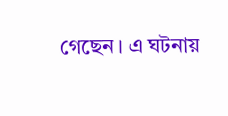গেছেন। এ ঘটনায়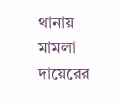থানায় মামলা দায়েরের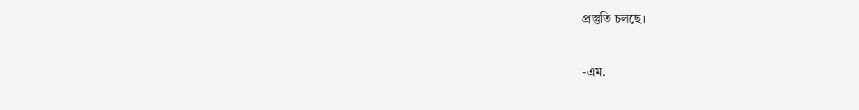প্রস্তুতি চলছে।

-এম.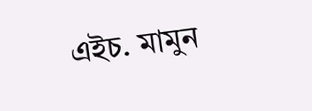এইচ. মামুন